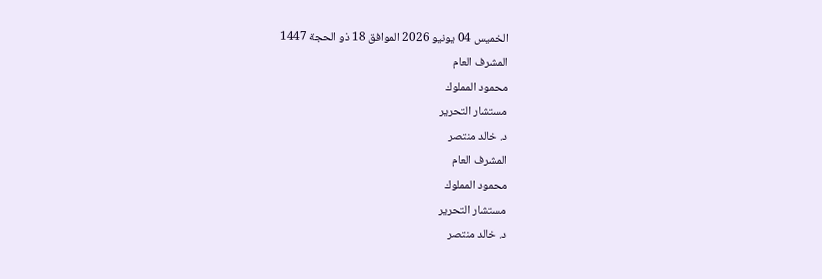الخميس 04 يونيو 2026 الموافق 18 ذو الحجة 1447
المشرف العام
محمود المملوك
مستشار التحرير
د. خالد منتصر
المشرف العام
محمود المملوك
مستشار التحرير
د. خالد منتصر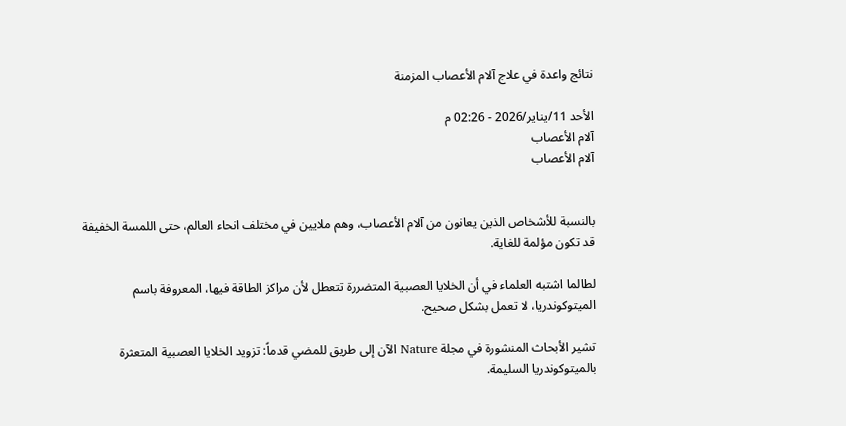نتائج واعدة في علاج آلام الأعصاب المزمنة

الأحد 11/يناير/2026 - 02:26 م
آلام الأعصاب
آلام الأعصاب


بالنسبة للأشخاص الذين يعانون من آلام الأعصاب، وهم ملايين في مختلف انحاء العالم، حتى اللمسة الخفيفة قد تكون مؤلمة للغاية.

لطالما اشتبه العلماء في أن الخلايا العصبية المتضررة تتعطل لأن مراكز الطاقة فيها، المعروفة باسم الميتوكوندريا، لا تعمل بشكل صحيح.

تشير الأبحاث المنشورة في مجلة Nature الآن إلى طريق للمضي قدماً: تزويد الخلايا العصبية المتعثرة بالميتوكوندريا السليمة.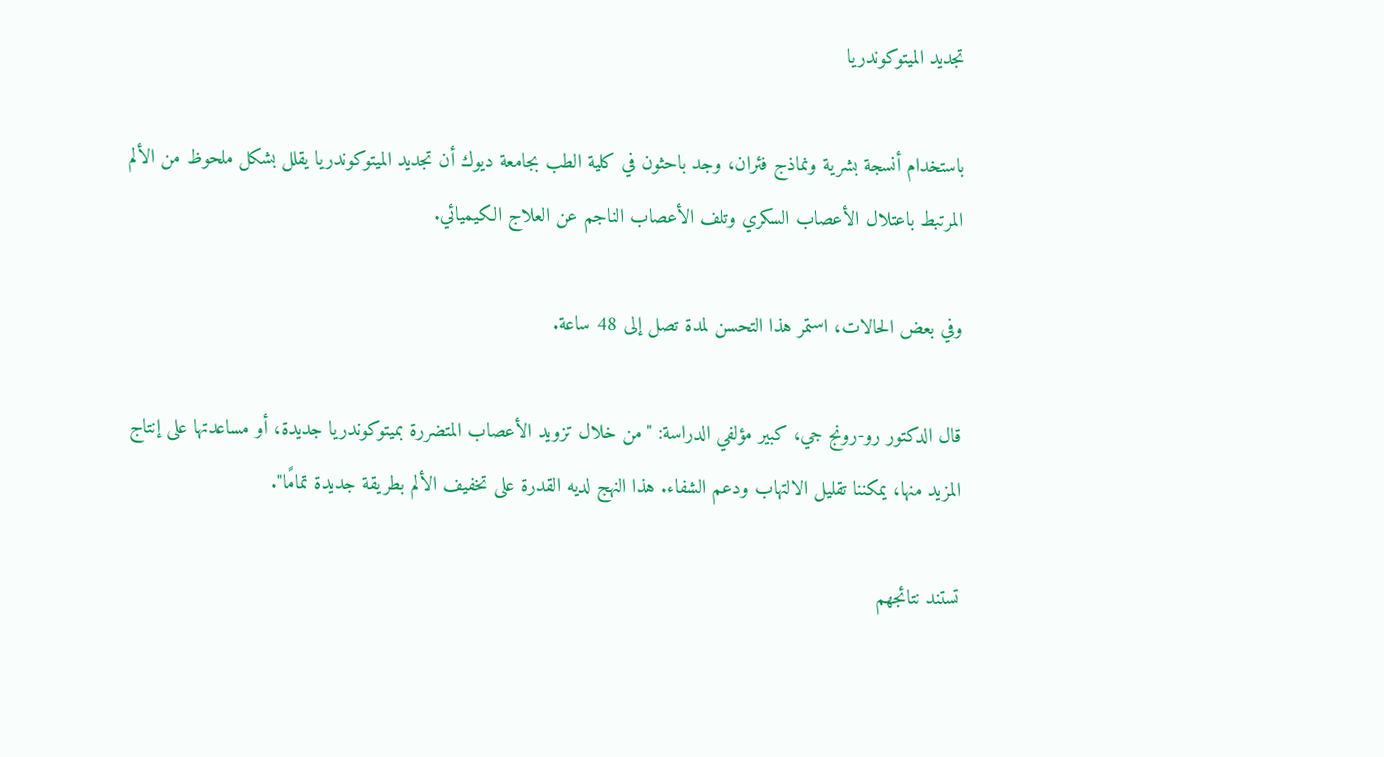تجديد الميتوكوندريا

باستخدام أنسجة بشرية ونماذج فئران، وجد باحثون في كلية الطب بجامعة ديوك أن تجديد الميتوكوندريا يقلل بشكل ملحوظ من الألم المرتبط باعتلال الأعصاب السكري وتلف الأعصاب الناجم عن العلاج الكيميائي.

وفي بعض الحالات، استمر هذا التحسن لمدة تصل إلى 48 ساعة.

قال الدكتور رو-رونج جي، كبير مؤلفي الدراسة: "من خلال تزويد الأعصاب المتضررة بميتوكوندريا جديدة، أو مساعدتها على إنتاج المزيد منها، يمكننا تقليل الالتهاب ودعم الشفاء. هذا النهج لديه القدرة على تخفيف الألم بطريقة جديدة تمامًا".

تستند نتائجهم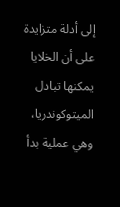إلى أدلة متزايدة على أن الخلايا يمكنها تبادل الميتوكوندريا، وهي عملية بدأ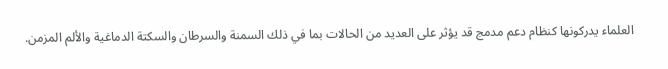العلماء يدركونها كنظام دعم مدمج قد يؤثر على العديد من الحالات بما في ذلك السمنة والسرطان والسكتة الدماغية والألم المزمن.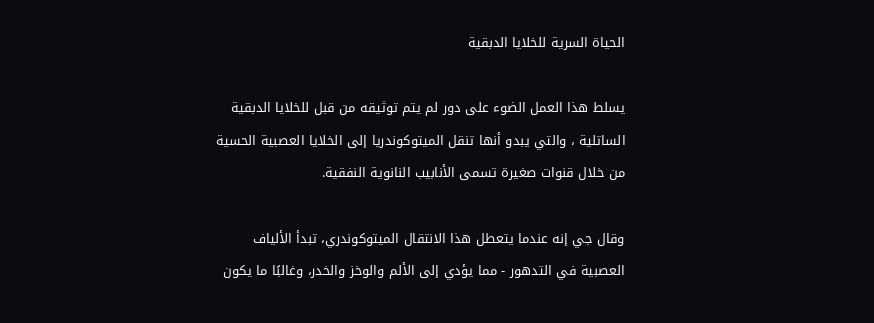الحياة السرية للخلايا الدبقية

يسلط هذا العمل الضوء على دور لم يتم توثيقه من قبل للخلايا الدبقية الساتلية ، والتي يبدو أنها تنقل الميتوكوندريا إلى الخلايا العصبية الحسية من خلال قنوات صغيرة تسمى الأنابيب النانوية النفقية.

وقال جي إنه عندما يتعطل هذا الانتقال الميتوكوندري، تبدأ الألياف العصبية في التدهور - مما يؤدي إلى الألم والوخز والخدر، وغالبًا ما يكون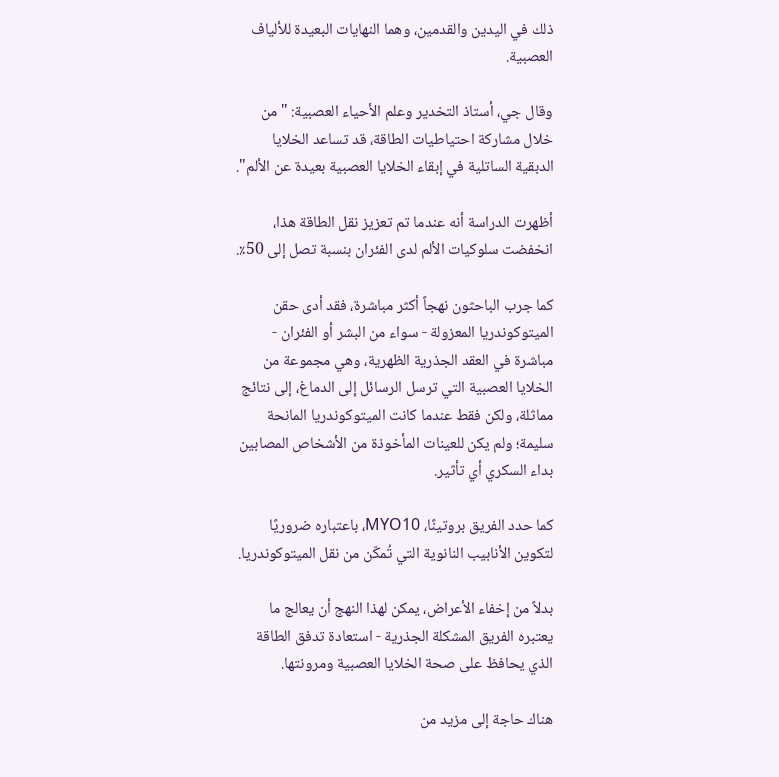ذلك في اليدين والقدمين، وهما النهايات البعيدة للألياف العصبية.

وقال جي، أستاذ التخدير وعلم الأحياء العصبية: "من خلال مشاركة احتياطيات الطاقة، قد تساعد الخلايا الدبقية الساتلية في إبقاء الخلايا العصبية بعيدة عن الألم".

أظهرت الدراسة أنه عندما تم تعزيز نقل الطاقة هذا، انخفضت سلوكيات الألم لدى الفئران بنسبة تصل إلى 50٪.

كما جرب الباحثون نهجاً أكثر مباشرة، فقد أدى حقن الميتوكوندريا المعزولة - سواء من البشر أو الفئران - مباشرة في العقد الجذرية الظهرية، وهي مجموعة من الخلايا العصبية التي ترسل الرسائل إلى الدماغ، إلى نتائج مماثلة، ولكن فقط عندما كانت الميتوكوندريا المانحة سليمة؛ ولم يكن للعينات المأخوذة من الأشخاص المصابين بداء السكري أي تأثير.

كما حدد الفريق بروتينًا، MYO10، باعتباره ضروريًا لتكوين الأنابيب النانوية التي تُمكّن من نقل الميتوكوندريا.

بدلاً من إخفاء الأعراض، يمكن لهذا النهج أن يعالج ما يعتبره الفريق المشكلة الجذرية - استعادة تدفق الطاقة الذي يحافظ على صحة الخلايا العصبية ومرونتها.

هناك حاجة إلى مزيد من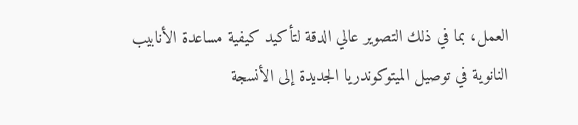العمل، بما في ذلك التصوير عالي الدقة لتأكيد كيفية مساعدة الأنابيب النانوية في توصيل الميتوكوندريا الجديدة إلى الأنسجة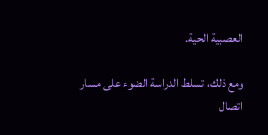العصبية الحية.

ومع ذلك، تسلط الدراسة الضوء على مسار اتصال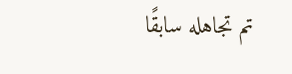تم تجاهله سابقًا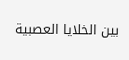بين الخلايا العصبية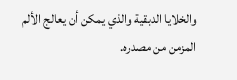والخلايا الدبقية والذي يمكن أن يعالج الألم المزمن من مصدره.